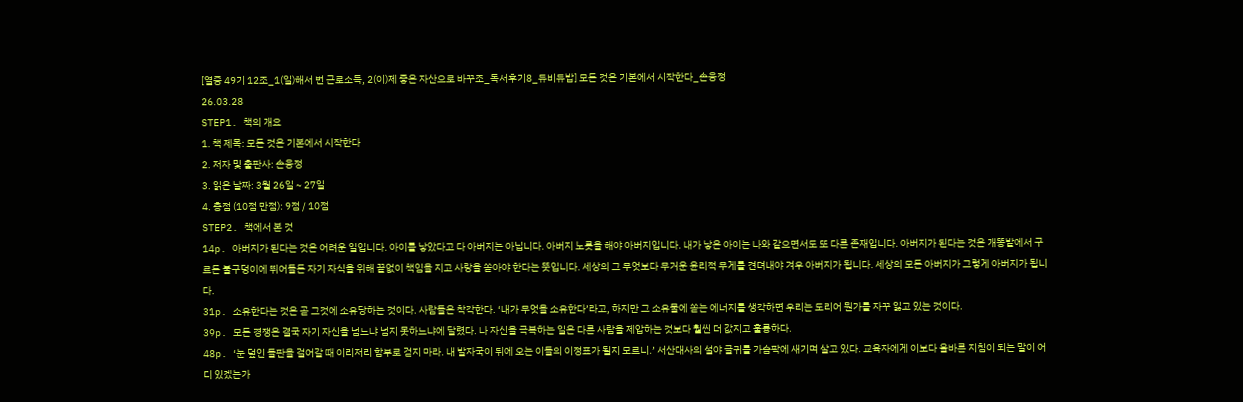[열중 49기 12조_1(일)해서 번 근로소득, 2(이)제 좋은 자산으로 바꾸조_독서후기8_듀비듀밥] 모든 것은 기본에서 시작한다_손웅정
26.03.28
STEP1. 책의 개요
1. 책 제목: 모든 것은 기본에서 시작한다
2. 저자 및 출판사: 손웅정
3. 읽은 날짜: 3월 26일 ~ 27일
4. 총점 (10점 만점): 9점 / 10점
STEP2. 책에서 본 것
14p. 아버지가 된다는 것은 어려운 일입니다. 아이를 낳았다고 다 아버지는 아닙니다. 아버지 노릇을 해야 아버지입니다. 내가 낳은 아이는 나와 같으면서도 또 다른 존재입니다. 아버지가 된다는 것은 개똥밭에서 구르든 불구덩이에 뛰어들든 자기 자식을 위해 끝없이 책임을 지고 사랑을 쏟아야 한다는 뜻입니다. 세상의 그 무엇보다 무거운 윤리적 무게를 견뎌내야 겨우 아버지가 됩니다. 세상의 모든 아버지가 그렇게 아버지가 됩니다.
31p. 소유한다는 것은 곧 그것에 소유당하는 것이다. 사람들은 착각한다. ‘내가 무엇을 소유한다’라고, 하지만 그 소유물에 쏟는 에너지를 생각하면 우리는 도리어 뭔가를 자꾸 잃고 있는 것이다.
39p. 모든 경쟁은 결국 자기 자신을 넘느냐 넘지 못하느냐에 달렸다. 나 자신을 극복하는 일은 다른 사람을 제압하는 것보다 훨씬 더 값지고 훌륭하다.
48p. ‘눈 덮인 들판을 걸어갈 때 이리저리 함부로 걷지 마라. 내 발자국이 뒤에 오는 이들의 이정표가 될지 모르니.’ 서산대사의 설야 글귀를 가슴팍에 새기며 살고 있다. 교육자에게 이보다 올바른 지침이 되는 말이 어디 있겠는가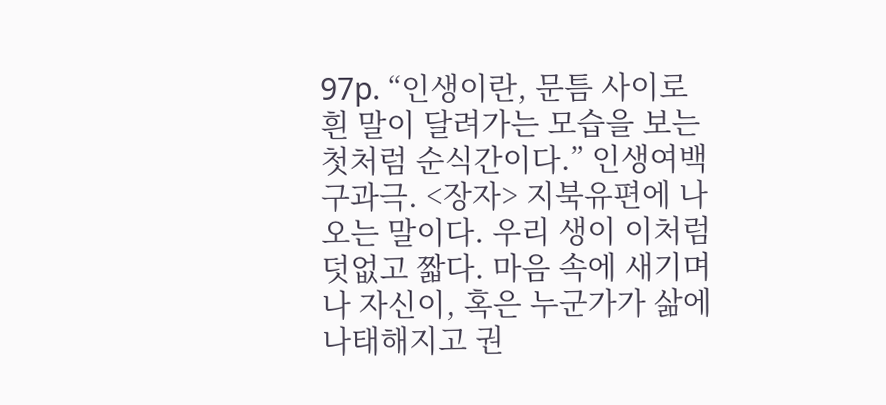97p. “인생이란, 문틈 사이로 흰 말이 달려가는 모습을 보는 첫처럼 순식간이다.” 인생여백구과극. <장자> 지북유편에 나오는 말이다. 우리 생이 이처럼 덧없고 짧다. 마음 속에 새기며 나 자신이, 혹은 누군가가 삶에 나태해지고 권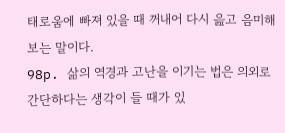태로움에 빠져 있을 때 꺼내어 다시 읊고 음미해보는 말이다.
98p. 삶의 역경과 고난을 이기는 법은 의외로 간단하다는 생각이 들 때가 있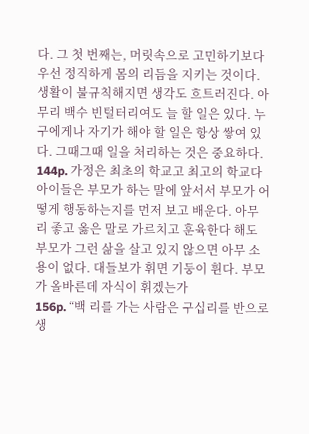다. 그 첫 번째는, 머릿속으로 고민하기보다 우선 정직하게 몸의 리듬을 지키는 것이다. 생활이 불규칙해지면 생각도 흐트러진다. 아무리 백수 빈털터리여도 늘 할 일은 있다. 누구에게나 자기가 해야 할 일은 항상 쌓여 있다. 그때그때 일을 처리하는 것은 중요하다.
144p. 가정은 최초의 학교고 최고의 학교다 아이들은 부모가 하는 말에 앞서서 부모가 어떻게 행동하는지를 먼저 보고 배운다. 아무리 좋고 옳은 말로 가르치고 훈육한다 해도 부모가 그런 삶을 살고 있지 않으면 아무 소용이 없다. 대들보가 휘면 기둥이 휜다. 부모가 올바른데 자식이 휘겠는가
156p. “백 리를 가는 사람은 구십리를 반으로 생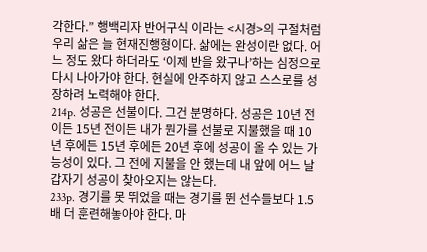각한다.” 행백리자 반어구식 이라는 <시경>의 구절처럼 우리 삶은 늘 현재진행형이다. 삶에는 완성이란 없다. 어느 정도 왔다 하더라도 ‘이제 반을 왔구나’하는 심정으로 다시 나아가야 한다. 현실에 안주하지 않고 스스로를 성장하려 노력해야 한다.
214p. 성공은 선불이다. 그건 분명하다. 성공은 10년 전이든 15년 전이든 내가 뭔가를 선불로 지불했을 때 10년 후에든 15년 후에든 20년 후에 성공이 올 수 있는 가능성이 있다. 그 전에 지불을 안 했는데 내 앞에 어느 날 갑자기 성공이 찾아오지는 않는다.
233p. 경기를 못 뛰었을 때는 경기를 뛴 선수들보다 1.5배 더 훈련해놓아야 한다. 마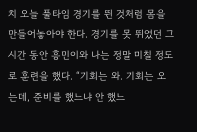치 오늘 풀타임 경기를 뛴 것처럼 몸을 만들어놓아야 한다. 경기를 못 뛰었던 그 시간 동안 흥민이와 나는 정말 미칠 정도로 훈련을 했다. “기회는 와. 기회는 오는데, 준비를 했느냐 안 했느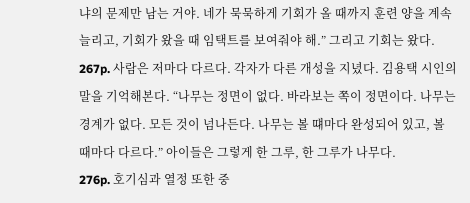냐의 문제만 남는 거야. 네가 묵묵하게 기회가 올 때까지 훈련 양을 계속 늘리고, 기회가 왔을 때 임택트를 보여줘야 해.” 그리고 기회는 왔다.
267p. 사람은 저마다 다르다. 각자가 다른 개성을 지녔다. 김용택 시인의 말을 기억해본다. “나무는 정면이 없다. 바라보는 쪽이 정면이다. 나무는 경계가 없다. 모든 것이 넘나든다. 나무는 볼 떄마다 완성되어 있고, 볼 때마다 다르다.” 아이들은 그렇게 한 그루, 한 그루가 나무다.
276p. 호기심과 열정 또한 중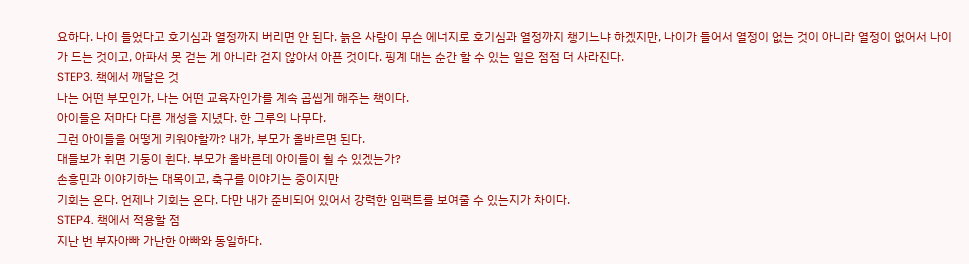요하다. 나이 들었다고 호기심과 열정까지 버리면 안 된다. 늙은 사람이 무슨 에너지로 호기심과 열정까지 챙기느냐 하겠지만, 나이가 들어서 열정이 없는 것이 아니라 열정이 없어서 나이가 드는 것이고, 아파서 못 걷는 게 아니라 걷지 않아서 아픈 것이다. 핑계 대는 순간 할 수 있는 일은 점점 더 사라진다.
STEP3. 책에서 깨달은 것
나는 어떤 부모인가, 나는 어떤 교육자인가를 계속 곱씹게 해주는 책이다.
아이들은 저마다 다른 개성을 지녔다. 한 그루의 나무다.
그런 아이들을 어떻게 키워야할까? 내가, 부모가 올바르면 된다.
대들보가 휘면 기둥이 휜다. 부모가 올바른데 아이들이 휠 수 있겠는가?
손흥민과 이야기하는 대목이고, 축구를 이야기는 중이지만
기회는 온다. 언제나 기회는 온다. 다만 내가 준비되어 있어서 강력한 임팩트를 보여줄 수 있는지가 차이다.
STEP4. 책에서 적용할 점
지난 번 부자아빠 가난한 아빠와 동일하다.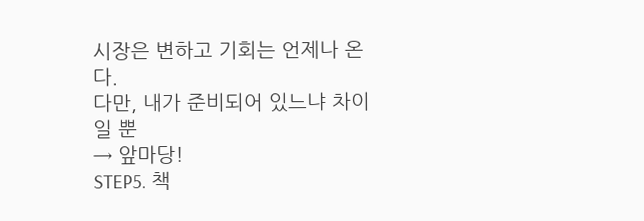시장은 변하고 기회는 언제나 온다.
다만, 내가 준비되어 있느냐 차이일 뿐
→ 앞마당!
STEP5. 책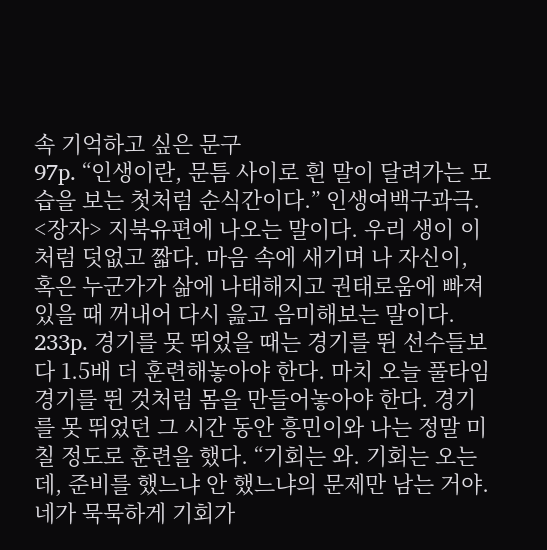속 기억하고 싶은 문구
97p. “인생이란, 문틈 사이로 흰 말이 달려가는 모습을 보는 첫처럼 순식간이다.” 인생여백구과극. <장자> 지북유편에 나오는 말이다. 우리 생이 이처럼 덧없고 짧다. 마음 속에 새기며 나 자신이, 혹은 누군가가 삶에 나태해지고 권태로움에 빠져 있을 때 꺼내어 다시 읊고 음미해보는 말이다.
233p. 경기를 못 뛰었을 때는 경기를 뛴 선수들보다 1.5배 더 훈련해놓아야 한다. 마치 오늘 풀타임 경기를 뛴 것처럼 몸을 만들어놓아야 한다. 경기를 못 뛰었던 그 시간 동안 흥민이와 나는 정말 미칠 정도로 훈련을 했다. “기회는 와. 기회는 오는데, 준비를 했느냐 안 했느냐의 문제만 남는 거야. 네가 묵묵하게 기회가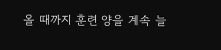올 때까지 훈련 양을 계속 늘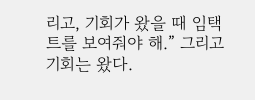리고, 기회가 왔을 때 임택트를 보여줘야 해.” 그리고 기회는 왔다.